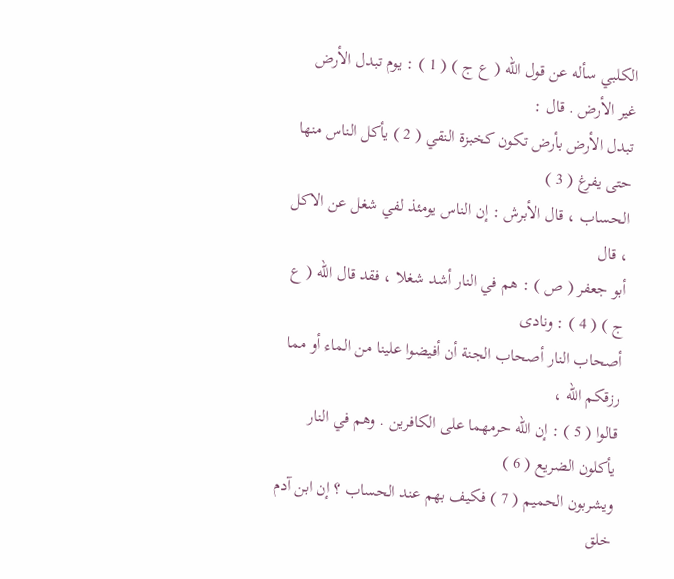الكلبي سأله عن قول الله ( ع ج ) ( 1 ) : يوم تبدل الأرض غير الأرض . قال :
تبدل الأرض بأرض تكون كخبزة النقي ( 2 ) يأكل الناس منها حتى يفرغ ( 3 )
الحساب ، قال الأبرش : إن الناس يومئذ لفي شغل عن الاكل ، قال
أبو جعفر ( ص ) : هم في النار أشد شغلا ، فقد قال الله ( ع ج ) ( 4 ) : ونادى
أصحاب النار أصحاب الجنة أن أفيضوا علينا من الماء أو مما رزقكم الله ،
قالوا ( 5 ) : إن الله حرمهما على الكافرين . وهم في النار يأكلون الضريع ( 6 )
ويشربون الحميم ( 7 ) فكيف بهم عند الحساب ؟ إن ابن آدم خلق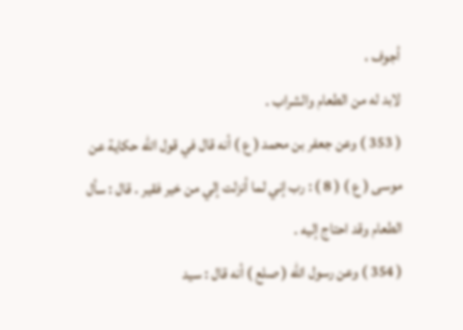أجوف ،
لابد له من الطعام والشراب .
( 353 ) وعن جعفر بن محمد ( ع ) أنه قال في قول الله حكاية عن
موسى ( ع ) ( 8 ) : رب إني لما أنزلت إلي من خير فقير . قال : سأل
الطعام وقد احتاج إليه .
( 354 ) وعن رسول الله ( صلع ) أنه قال : سيد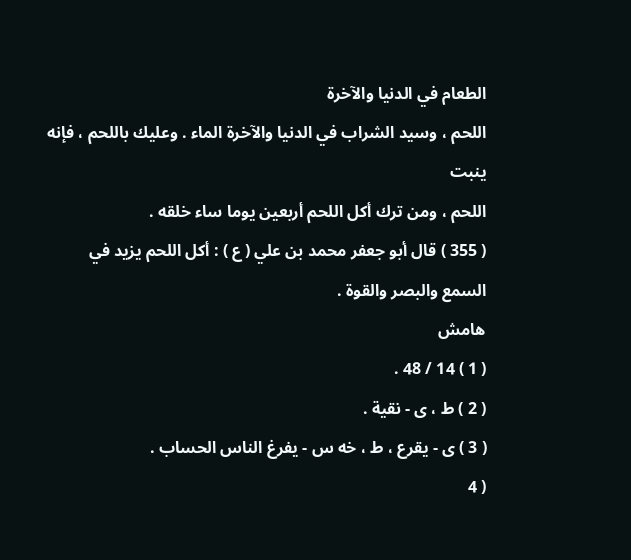الطعام في الدنيا والآخرة
اللحم ، وسيد الشراب في الدنيا والآخرة الماء . وعليك باللحم ، فإنه ينبت
اللحم ، ومن ترك أكل اللحم أربعين يوما ساء خلقه .
( 355 ) قال أبو جعفر محمد بن علي ( ع ) : أكل اللحم يزيد في
السمع والبصر والقوة .
هامش
( 1 ) 14 / 48 .
( 2 ) ط ، ى - نقية .
( 3 ) ى - يقرع ، ط ، خه س - يفرغ الناس الحساب .
( 4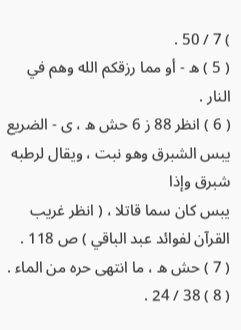) 7 / 50 .
( 5 ) ه - أو مما رزقكم الله وهم في النار .
( 6 ) انظر 88 ز 6 حش ه ، ى - الضريع يبس الشبرق وهو نبت ، ويقال لرطبه شبرق وإذا
يبس كان سما قاتلا ، ( انظر غريب القرآن لفوائد عبد الباقي ) ص 118 .
( 7 ) حش ه ، ما انتهى حره من الماء .
( 8 ) 38 / 24 .